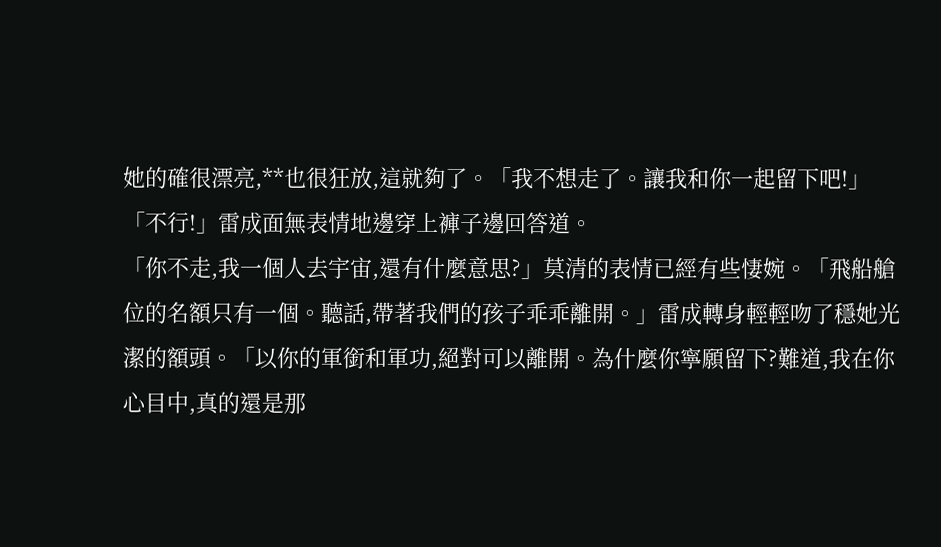她的確很漂亮,**也很狂放,這就夠了。「我不想走了。讓我和你一起留下吧!」「不行!」雷成面無表情地邊穿上褲子邊回答道。
「你不走,我一個人去宇宙,還有什麼意思?」莫清的表情已經有些悽婉。「飛船艙位的名額只有一個。聽話,帶著我們的孩子乖乖離開。」雷成轉身輕輕吻了穩她光潔的額頭。「以你的軍銜和軍功,絕對可以離開。為什麼你寧願留下?難道,我在你心目中,真的還是那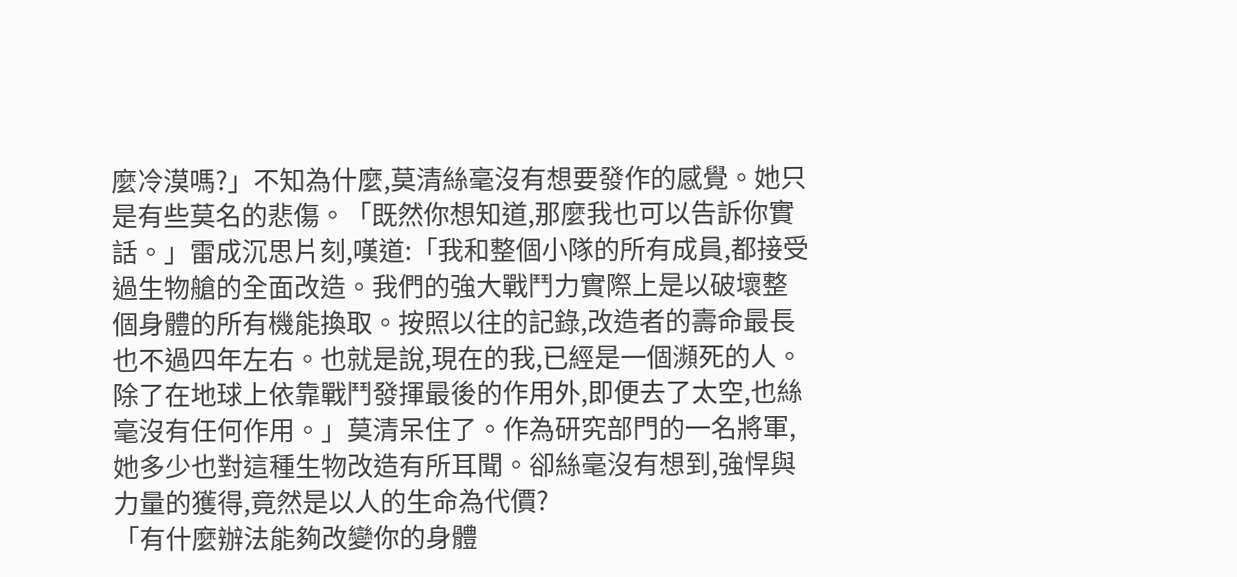麼冷漠嗎?」不知為什麼,莫清絲毫沒有想要發作的感覺。她只是有些莫名的悲傷。「既然你想知道,那麼我也可以告訴你實話。」雷成沉思片刻,嘆道:「我和整個小隊的所有成員,都接受過生物艙的全面改造。我們的強大戰鬥力實際上是以破壞整個身體的所有機能換取。按照以往的記錄,改造者的壽命最長也不過四年左右。也就是說,現在的我,已經是一個瀕死的人。除了在地球上依靠戰鬥發揮最後的作用外,即便去了太空,也絲毫沒有任何作用。」莫清呆住了。作為研究部門的一名將軍,她多少也對這種生物改造有所耳聞。卻絲毫沒有想到,強悍與力量的獲得,竟然是以人的生命為代價?
「有什麼辦法能夠改變你的身體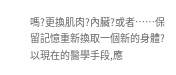嗎?更換肌肉?內臟?或者……保留記憶重新換取一個新的身體?以現在的醫學手段,應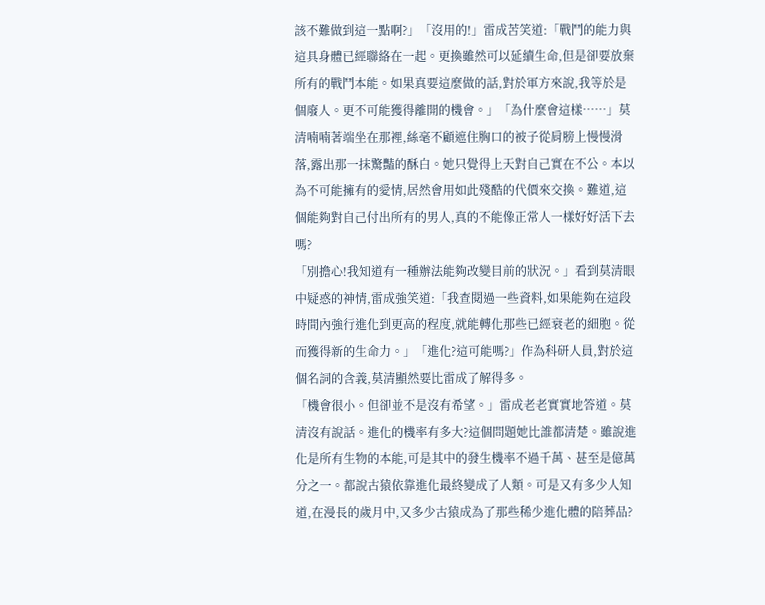該不難做到這一點啊?」「沒用的!」雷成苦笑道:「戰鬥的能力與這具身體已經聯絡在一起。更換雖然可以延續生命,但是卻要放棄所有的戰鬥本能。如果真要這麼做的話,對於軍方來說,我等於是個廢人。更不可能獲得離開的機會。」「為什麼會這樣……」莫清喃喃著端坐在那裡,絲毫不顧遮住胸口的被子從肩膀上慢慢滑落,露出那一抹驚豔的酥白。她只覺得上天對自己實在不公。本以為不可能擁有的愛情,居然會用如此殘酷的代價來交換。難道,這個能夠對自己付出所有的男人,真的不能像正常人一樣好好活下去嗎?
「別擔心!我知道有一種辦法能夠改變目前的狀況。」看到莫清眼中疑惑的神情,雷成強笑道:「我查閱過一些資料,如果能夠在這段時間內強行進化到更高的程度,就能轉化那些已經衰老的細胞。從而獲得新的生命力。」「進化?這可能嗎?」作為科研人員,對於這個名詞的含義,莫清顯然要比雷成了解得多。
「機會很小。但卻並不是沒有希望。」雷成老老實實地答道。莫清沒有說話。進化的機率有多大?這個問題她比誰都清楚。雖說進化是所有生物的本能,可是其中的發生機率不過千萬、甚至是億萬分之一。都說古猿依靠進化最終變成了人類。可是又有多少人知道,在漫長的歲月中,又多少古猿成為了那些稀少進化體的陪葬品?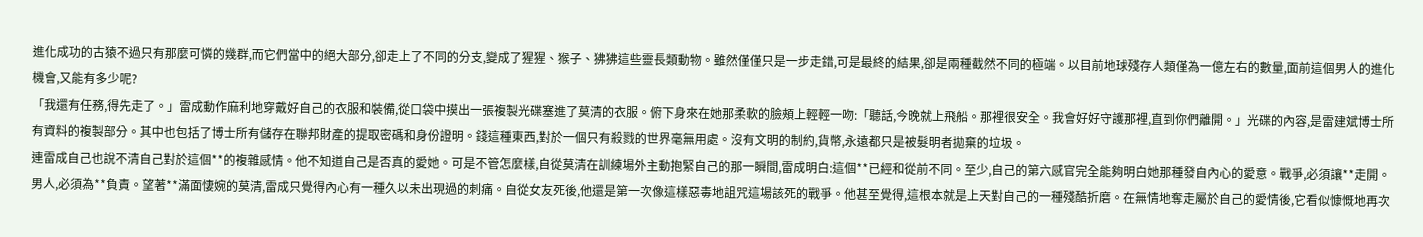進化成功的古猿不過只有那麼可憐的幾群,而它們當中的絕大部分,卻走上了不同的分支,變成了猩猩、猴子、狒狒這些靈長類動物。雖然僅僅只是一步走錯,可是最終的結果,卻是兩種截然不同的極端。以目前地球殘存人類僅為一億左右的數量,面前這個男人的進化機會,又能有多少呢?
「我還有任務,得先走了。」雷成動作麻利地穿戴好自己的衣服和裝備,從口袋中摸出一張複製光碟塞進了莫清的衣服。俯下身來在她那柔軟的臉頰上輕輕一吻:「聽話,今晚就上飛船。那裡很安全。我會好好守護那裡,直到你們離開。」光碟的內容,是雷建斌博士所有資料的複製部分。其中也包括了博士所有儲存在聯邦財產的提取密碼和身份證明。錢這種東西,對於一個只有殺戮的世界毫無用處。沒有文明的制約,貨幣,永遠都只是被髮明者拋棄的垃圾。
連雷成自己也說不清自己對於這個**的複雜感情。他不知道自己是否真的愛她。可是不管怎麼樣,自從莫清在訓練場外主動抱緊自己的那一瞬間,雷成明白:這個**已經和從前不同。至少,自己的第六感官完全能夠明白她那種發自內心的愛意。戰爭,必須讓**走開。男人,必須為**負責。望著**滿面悽婉的莫清,雷成只覺得內心有一種久以未出現過的刺痛。自從女友死後,他還是第一次像這樣惡毒地詛咒這場該死的戰爭。他甚至覺得,這根本就是上天對自己的一種殘酷折磨。在無情地奪走屬於自己的愛情後,它看似慷慨地再次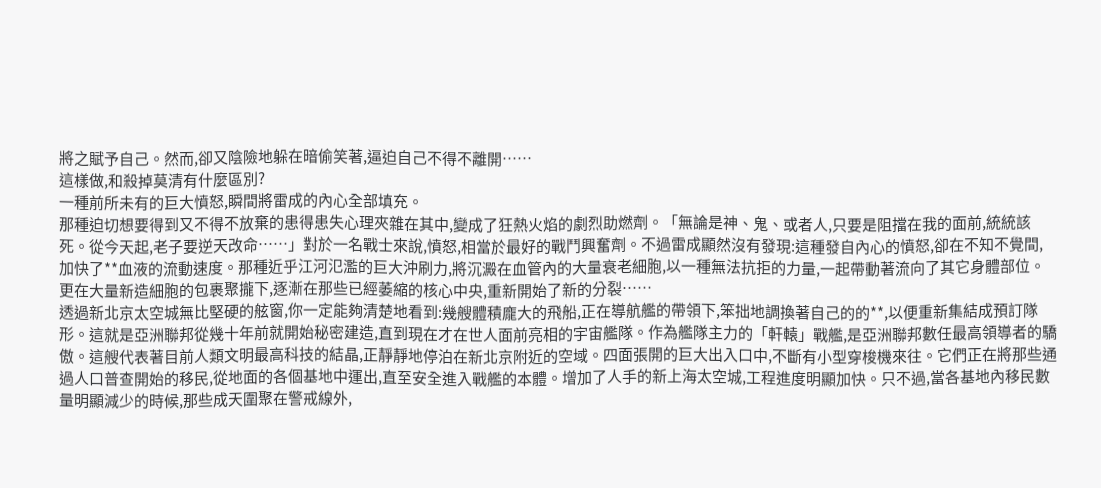將之賦予自己。然而,卻又陰險地躲在暗偷笑著,逼迫自己不得不離開……
這樣做,和殺掉莫清有什麼區別?
一種前所未有的巨大憤怒,瞬間將雷成的內心全部填充。
那種迫切想要得到又不得不放棄的患得患失心理夾雜在其中,變成了狂熱火焰的劇烈助燃劑。「無論是神、鬼、或者人,只要是阻擋在我的面前,統統該死。從今天起,老子要逆天改命……」對於一名戰士來說,憤怒,相當於最好的戰鬥興奮劑。不過雷成顯然沒有發現:這種發自內心的憤怒,卻在不知不覺間,加快了**血液的流動速度。那種近乎江河氾濫的巨大沖刷力,將沉澱在血管內的大量衰老細胞,以一種無法抗拒的力量,一起帶動著流向了其它身體部位。更在大量新造細胞的包裹聚攏下,逐漸在那些已經萎縮的核心中央,重新開始了新的分裂……
透過新北京太空城無比堅硬的舷窗,你一定能夠清楚地看到:幾艘體積龐大的飛船,正在導航艦的帶領下,笨拙地調換著自己的的**,以便重新集結成預訂隊形。這就是亞洲聯邦從幾十年前就開始秘密建造,直到現在才在世人面前亮相的宇宙艦隊。作為艦隊主力的「軒轅」戰艦,是亞洲聯邦數任最高領導者的驕傲。這艘代表著目前人類文明最高科技的結晶,正靜靜地停泊在新北京附近的空域。四面張開的巨大出入口中,不斷有小型穿梭機來往。它們正在將那些通過人口普查開始的移民,從地面的各個基地中運出,直至安全進入戰艦的本體。增加了人手的新上海太空城,工程進度明顯加快。只不過,當各基地內移民數量明顯減少的時候,那些成天圍聚在警戒線外,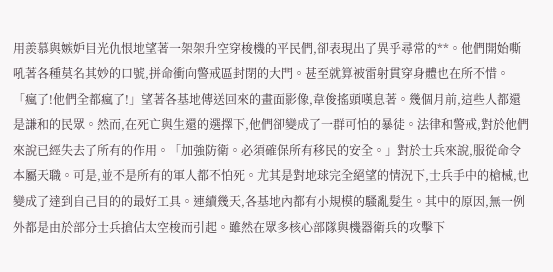用羨慕與嫉妒目光仇恨地望著一架架升空穿梭機的平民們,卻表現出了異乎尋常的**。他們開始嘶吼著各種莫名其妙的口號,拼命衝向警戒區封閉的大門。甚至就算被雷射貫穿身體也在所不惜。
「瘋了!他們全都瘋了!」望著各基地傳送回來的畫面影像,韋俊搖頭嘆息著。幾個月前,這些人都還是謙和的民眾。然而,在死亡與生還的選擇下,他們卻變成了一群可怕的暴徒。法律和警戒,對於他們來說已經失去了所有的作用。「加強防衛。必須確保所有移民的安全。」對於士兵來說,服從命令本屬天職。可是,並不是所有的軍人都不怕死。尤其是對地球完全絕望的情況下,士兵手中的槍械,也變成了達到自己目的的最好工具。連續幾天,各基地內都有小規模的騷亂髮生。其中的原因,無一例外都是由於部分士兵搶佔太空梭而引起。雖然在眾多核心部隊與機器衛兵的攻擊下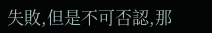失敗,但是不可否認,那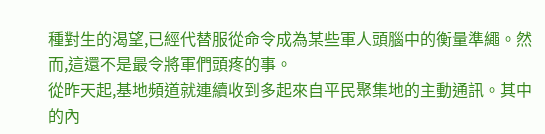種對生的渴望,已經代替服從命令成為某些軍人頭腦中的衡量準繩。然而,這還不是最令將軍們頭疼的事。
從昨天起,基地頻道就連續收到多起來自平民聚集地的主動通訊。其中的內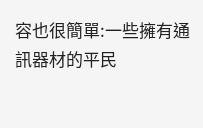容也很簡單:一些擁有通訊器材的平民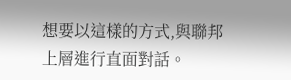想要以這樣的方式,與聯邦上層進行直面對話。